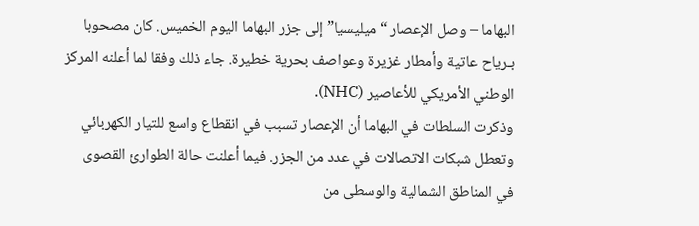البهاما – وصل الإعصار “ميليسيا” إلى جزر البهاما اليوم الخميس. كان مصحوبا بـرياح عاتية وأمطار غزيرة وعواصف بحرية خطيرة. جاء ذلك وفقا لما أعلنه المركز الوطني الأمريكي للأعاصير (NHC).
وذكرت السلطات في البهاما أن الإعصار تسبب في انقطاع واسع للتيار الكهربائي وتعطل شبكات الاتصالات في عدد من الجزر. فيما أعلنت حالة الطوارئ القصوى في المناطق الشمالية والوسطى من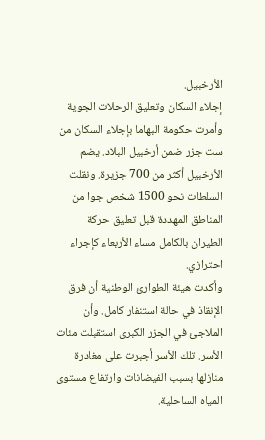الأرخبيل.
إجلاء السكان وتعليق الرحلات الجوية
وأمرت حكومة البهاما بإجلاء السكان من ست جزر ضمن أرخبيل البلاد. يضم الأرخبيل أكثر من 700 جزيرة. ونقلت السلطات نحو 1500 شخص جوا من المناطق المهددة قبل تعليق حركة الطيران بالكامل مساء الأربعاء كإجراء احترازي.
وأكدت هيئة الطوارئ الوطنية أن فرق الإنقاذ في حالة استنفار كامل. وأن الملاجئ في الجزر الكبرى استقبلت مئات الأسر. تلك الأسر أجبرت على مغادرة منازلها بسبب الفيضانات وارتفاع مستوى المياه الساحلية.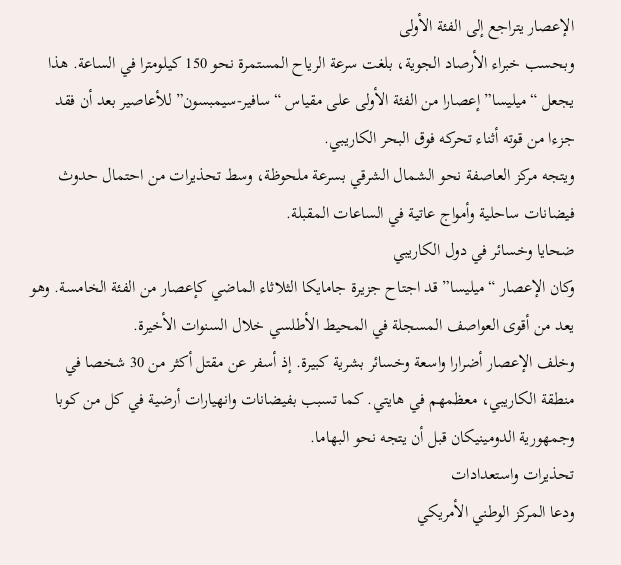الإعصار يتراجع إلى الفئة الأولى
وبحسب خبراء الأرصاد الجوية، بلغت سرعة الرياح المستمرة نحو 150 كيلومترا في الساعة. هذا يجعل “ميليسا” إعصارا من الفئة الأولى على مقياس “سافير-سيمبسون” للأعاصير بعد أن فقد جزءا من قوته أثناء تحركه فوق البحر الكاريبي.
ويتجه مركز العاصفة نحو الشمال الشرقي بسرعة ملحوظة، وسط تحذيرات من احتمال حدوث فيضانات ساحلية وأمواج عاتية في الساعات المقبلة.
ضحايا وخسائر في دول الكاريبي
وكان الإعصار “ميليسا” قد اجتاح جزيرة جامايكا الثلاثاء الماضي كإعصار من الفئة الخامسة. وهو يعد من أقوى العواصف المسجلة في المحيط الأطلسي خلال السنوات الأخيرة.
وخلف الإعصار أضرارا واسعة وخسائر بشرية كبيرة. إذ أسفر عن مقتل أكثر من 30 شخصا في منطقة الكاريبي، معظمهم في هايتي. كما تسبب بفيضانات وانهيارات أرضية في كل من كوبا وجمهورية الدومينيكان قبل أن يتجه نحو البهاما.
تحذيرات واستعدادات
ودعا المركز الوطني الأمريكي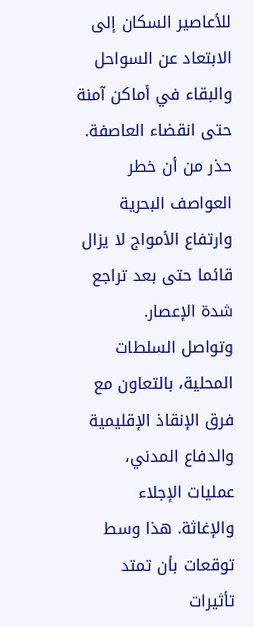للأعاصير السكان إلى الابتعاد عن السواحل والبقاء في أماكن آمنة حتى انقضاء العاصفة. حذر من أن خطر العواصف البحرية وارتفاع الأمواج لا يزال قائما حتى بعد تراجع شدة الإعصار.
وتواصل السلطات المحلية، بالتعاون مع فرق الإنقاذ الإقليمية والدفاع المدني، عمليات الإجلاء والإغاثة. هذا وسط توقعات بأن تمتد تأثيرات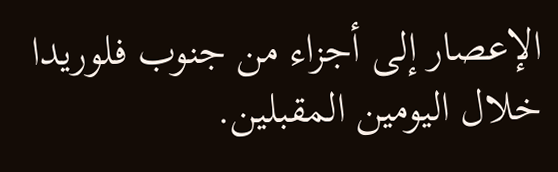الإعصار إلى أجزاء من جنوب فلوريدا خلال اليومين المقبلين.